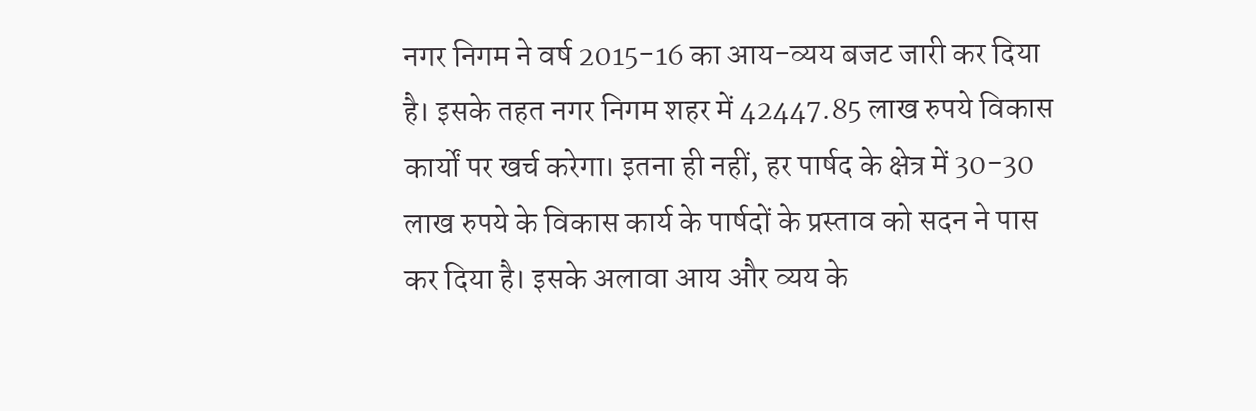नगर निगम ने वर्ष 2015-16 का आय-व्यय बजट जारी कर दिया है। इसके तहत नगर निगम शहर में 42447.85 लाख रुपये विकास कार्यों पर खर्च करेगा। इतना ही नहीं, हर पार्षद के क्षेत्र में 30-30 लाख रुपये के विकास कार्य के पार्षदों के प्रस्ताव को सदन ने पास कर दिया है। इसके अलावा आय और व्यय के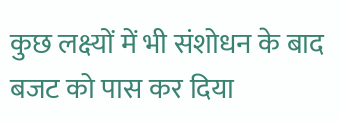कुछ लक्ष्यों में भी संशोधन के बाद बजट को पास कर दिया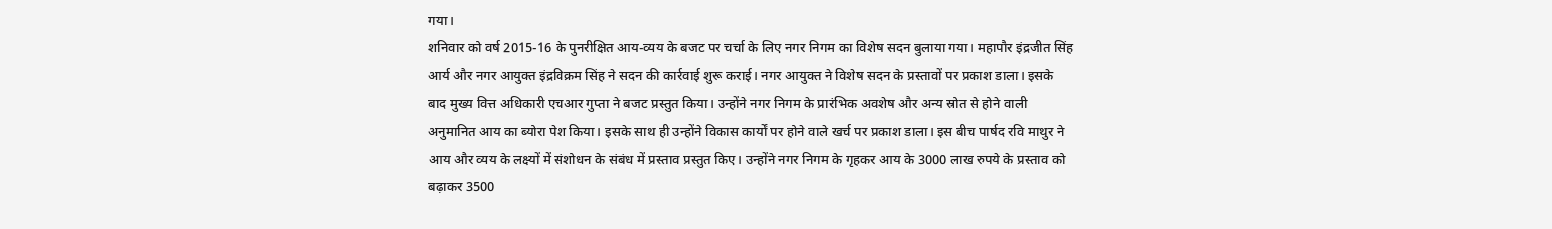गया।
शनिवार को वर्ष 2015-16 के पुनरीक्षित आय-व्यय के बजट पर चर्चा के लिए नगर निगम का विशेष सदन बुलाया गया। महापौर इंद्रजीत सिंह आर्य और नगर आयुक्त इंद्रविक्रम सिंह ने सदन की कार्रवाई शुरू कराई। नगर आयुक्त ने विशेष सदन के प्रस्तावों पर प्रकाश डाला। इसके बाद मुख्य वित्त अधिकारी एचआर गुप्ता ने बजट प्रस्तुत किया। उन्होंने नगर निगम के प्रारंभिक अवशेष और अन्य स्रोत से होने वाली अनुमानित आय का ब्योरा पेश किया। इसके साथ ही उन्होंने विकास कार्यों पर होने वाले खर्च पर प्रकाश डाला। इस बीच पार्षद रवि माथुर ने आय और व्यय के लक्ष्यों में संशोधन के संबंध में प्रस्ताव प्रस्तुत किए। उन्होंने नगर निगम के गृहकर आय के 3000 लाख रुपये के प्रस्ताव को बढ़ाकर 3500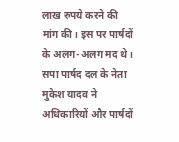लाख रुपये करने की मांग की। इस पर पार्षदों के अलग-अलग मद थे। सपा पार्षद दल के नेता मुकेश यादव ने अधिकारियों और पार्षदों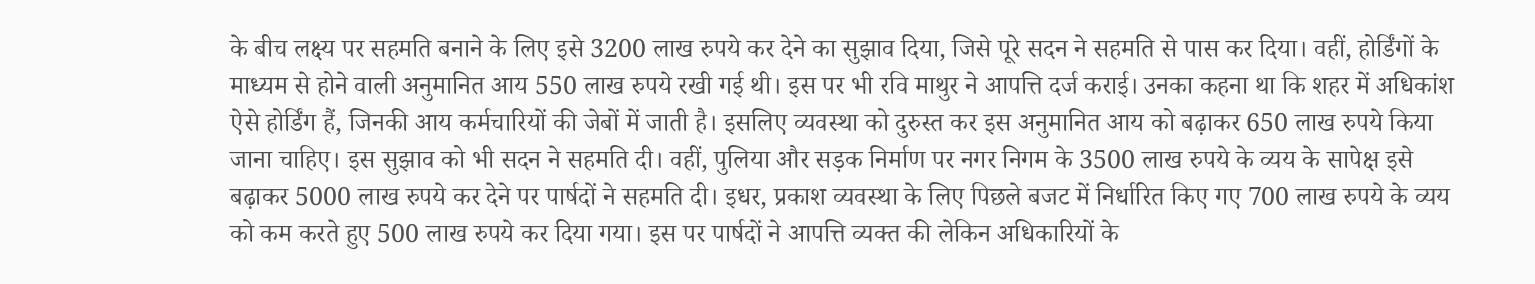के बीच लक्ष्य पर सहमति बनाने के लिए इसे 3200 लाख रुपये कर देने का सुझाव दिया, जिसे पूरे सदन ने सहमति से पास कर दिया। वहीं, होर्डिंगों के माध्यम से होने वाली अनुमानित आय 550 लाख रुपये रखी गई थी। इस पर भी रवि माथुर ने आपत्ति दर्ज कराई। उनका कहना था कि शहर में अधिकांश ऐसे होर्डिंग हैं, जिनकी आय कर्मचारियों की जेबों में जाती है। इसलिए व्यवस्था को दुरुस्त कर इस अनुमानित आय को बढ़ाकर 650 लाख रुपये किया जाना चाहिए। इस सुझाव को भी सदन ने सहमति दी। वहीं, पुलिया और सड़क निर्माण पर नगर निगम के 3500 लाख रुपये के व्यय के सापेक्ष इसे बढ़ाकर 5000 लाख रुपये कर देने पर पार्षदों ने सहमति दी। इधर, प्रकाश व्यवस्था के लिए पिछले बजट में निर्धारित किए गए 700 लाख रुपये के व्यय को कम करते हुए 500 लाख रुपये कर दिया गया। इस पर पार्षदों ने आपत्ति व्यक्त की लेकिन अधिकारियों के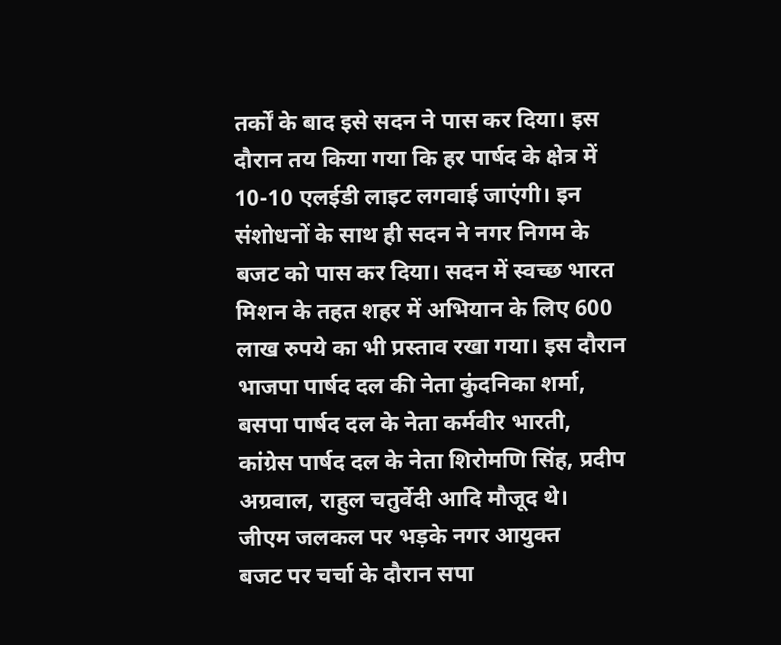तर्कों के बाद इसे सदन ने पास कर दिया। इस दौरान तय किया गया कि हर पार्षद के क्षेत्र में 10-10 एलईडी लाइट लगवाई जाएंगी। इन संशोधनों के साथ ही सदन ने नगर निगम के बजट को पास कर दिया। सदन में स्वच्छ भारत मिशन के तहत शहर में अभियान के लिए 600 लाख रुपये का भी प्रस्ताव रखा गया। इस दौरान भाजपा पार्षद दल की नेता कुंदनिका शर्मा, बसपा पार्षद दल के नेता कर्मवीर भारती, कांग्रेस पार्षद दल के नेता शिरोमणि सिंह, प्रदीप अग्रवाल, राहुल चतुर्वेदी आदि मौजूद थे।
जीएम जलकल पर भड़के नगर आयुक्त
बजट पर चर्चा के दौरान सपा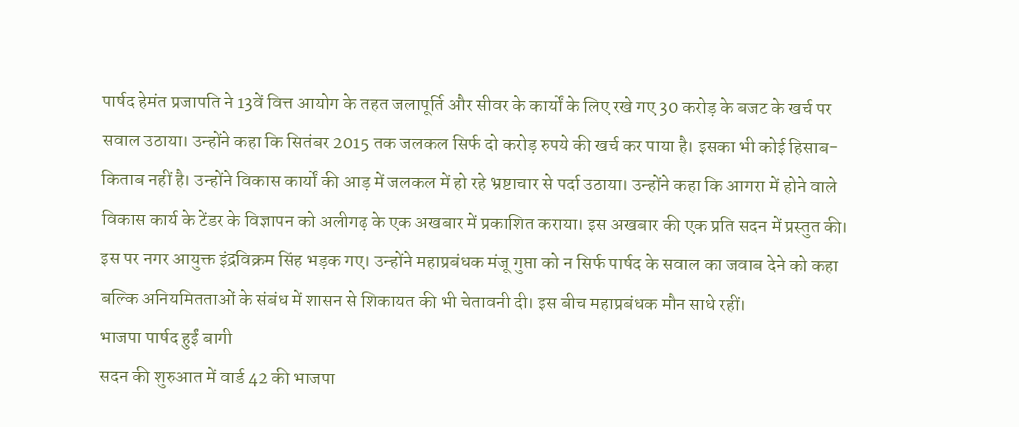पार्षद हेमंत प्रजापति ने 13वें वित्त आयोग के तहत जलापूर्ति और सीवर के कार्यों के लिए रखे गए 30 करोड़ के बजट के खर्च पर सवाल उठाया। उन्होंने कहा कि सितंबर 2015 तक जलकल सिर्फ दो करोड़ रुपये की खर्च कर पाया है। इसका भी कोई हिसाब-किताब नहीं है। उन्होंने विकास कार्यों की आड़ में जलकल में हो रहे भ्रष्टाचार से पर्दा उठाया। उन्होंने कहा कि आगरा में होने वाले विकास कार्य के टेंडर के विज्ञापन को अलीगढ़ के एक अखबार में प्रकाशित कराया। इस अखबार की एक प्रति सदन में प्रस्तुत की। इस पर नगर आयुक्त इंद्रविक्रम सिंह भड़क गए। उन्होंने महाप्रबंधक मंजू गुप्ता को न सिर्फ पार्षद के सवाल का जवाब देने को कहा बल्कि अनियमितताओं के संबंध में शासन से शिकायत की भी चेतावनी दी। इस बीच महाप्रबंधक मौन साधे रहीं।
भाजपा पार्षद हुईं बागी
सदन की शुरुआत में वार्ड 42 की भाजपा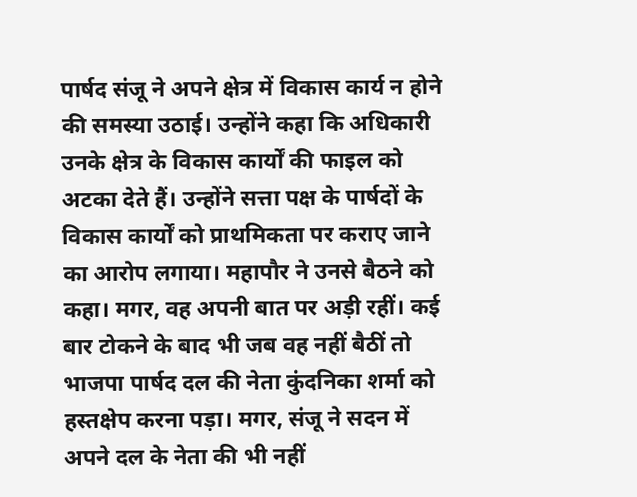पार्षद संजू ने अपने क्षेत्र में विकास कार्य न होने की समस्या उठाई। उन्होंने कहा कि अधिकारी उनके क्षेत्र के विकास कार्यों की फाइल को अटका देते हैं। उन्होंने सत्ता पक्ष के पार्षदों के विकास कार्यों को प्राथमिकता पर कराए जाने का आरोप लगाया। महापौर ने उनसे बैठने को कहा। मगर, वह अपनी बात पर अड़ी रहीं। कई बार टोकने के बाद भी जब वह नहीं बैठीं तो भाजपा पार्षद दल की नेता कुंदनिका शर्मा को हस्तक्षेप करना पड़ा। मगर, संजू ने सदन में अपने दल के नेता की भी नहीं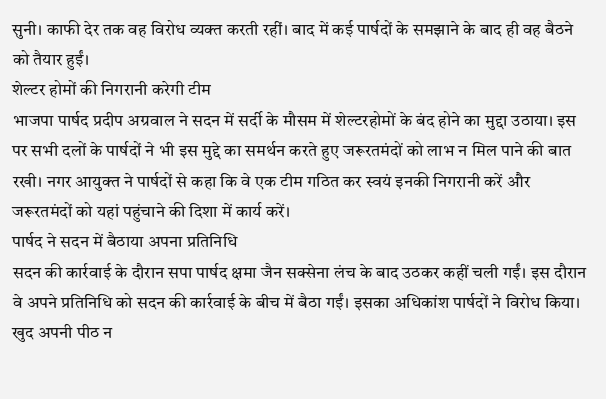सुनी। काफी देर तक वह विरोध व्यक्त करती रहीं। बाद में कई पार्षदों के समझाने के बाद ही वह बैठने को तैयार हुईं।
शेल्टर होमों की निगरानी करेगी टीम
भाजपा पार्षद प्रदीप अग्रवाल ने सदन में सर्दी के मौसम में शेल्टरहोमों के बंद होने का मुद्दा उठाया। इस पर सभी दलों के पार्षदों ने भी इस मुद्दे का समर्थन करते हुए जरूरतमंदों को लाभ न मिल पाने की बात रखी। नगर आयुक्त ने पार्षदों से कहा कि वे एक टीम गठित कर स्वयं इनकी निगरानी करें और जरूरतमंदों को यहां पहुंचाने की दिशा में कार्य करें।
पार्षद ने सदन में बैठाया अपना प्रतिनिधि
सदन की कार्रवाई के दौरान सपा पार्षद क्षमा जैन सक्सेना लंच के बाद उठकर कहीं चली गईं। इस दौरान वे अपने प्रतिनिधि को सदन की कार्रवाई के बीच में बैठा गईं। इसका अधिकांश पार्षदों ने विरोध किया।
खुद अपनी पीठ न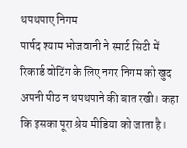थपथपाए निगम
पार्षद श्याम भोजवानी ने स्मार्ट सिटी में रिकार्ड वोटिंग के लिए नगर निगम को खुद अपनी पीठ न थपथपाने की बात रखी। कहा कि इसका पूरा श्रेय मीडिया को जाता है।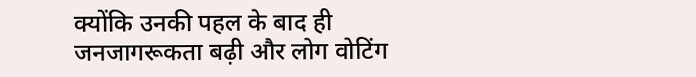क्योंकि उनकी पहल के बाद ही जनजागरूकता बढ़ी और लोग वोटिंग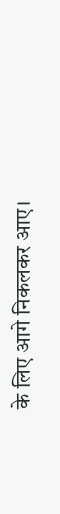के लिए आगे निकलकर आए।